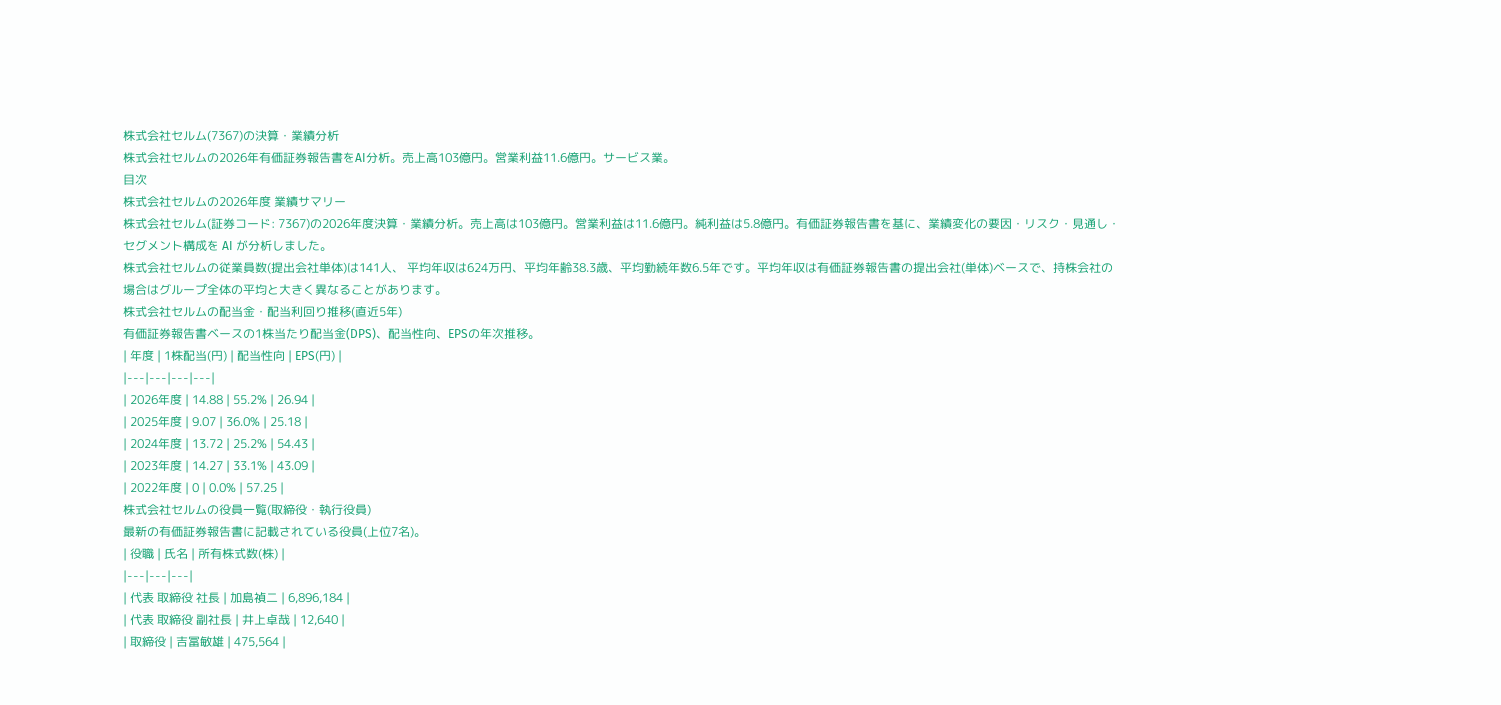株式会社セルム(7367)の決算・業績分析
株式会社セルムの2026年有価証券報告書をAI分析。売上高103億円。営業利益11.6億円。サービス業。
目次
株式会社セルムの2026年度 業績サマリー
株式会社セルム(証券コード: 7367)の2026年度決算・業績分析。売上高は103億円。営業利益は11.6億円。純利益は5.8億円。有価証券報告書を基に、業績変化の要因・リスク・見通し・セグメント構成を AI が分析しました。
株式会社セルムの従業員数(提出会社単体)は141人、 平均年収は624万円、平均年齢38.3歳、平均勤続年数6.5年です。平均年収は有価証券報告書の提出会社(単体)ベースで、持株会社の場合はグループ全体の平均と大きく異なることがあります。
株式会社セルムの配当金・配当利回り推移(直近5年)
有価証券報告書ベースの1株当たり配当金(DPS)、配当性向、EPSの年次推移。
| 年度 | 1株配当(円) | 配当性向 | EPS(円) |
|---|---|---|---|
| 2026年度 | 14.88 | 55.2% | 26.94 |
| 2025年度 | 9.07 | 36.0% | 25.18 |
| 2024年度 | 13.72 | 25.2% | 54.43 |
| 2023年度 | 14.27 | 33.1% | 43.09 |
| 2022年度 | 0 | 0.0% | 57.25 |
株式会社セルムの役員一覧(取締役・執行役員)
最新の有価証券報告書に記載されている役員(上位7名)。
| 役職 | 氏名 | 所有株式数(株) |
|---|---|---|
| 代表 取締役 社長 | 加島禎二 | 6,896,184 |
| 代表 取締役 副社長 | 井上卓哉 | 12,640 |
| 取締役 | 吉冨敏雄 | 475,564 |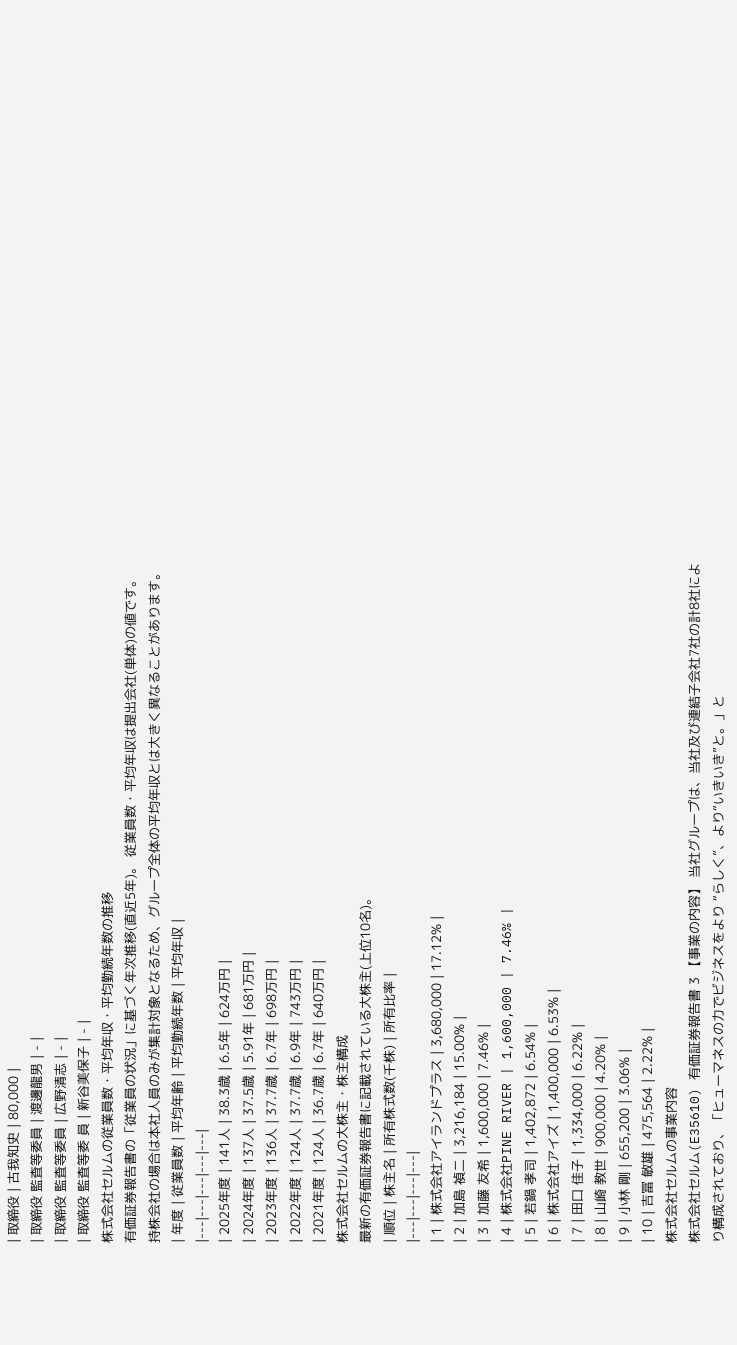| 取締役 | 古我知史 | 80,000 |
| 取締役 監査等委員 | 渡邊龍男 | - |
| 取締役 監査等委員 | 広野清志 | - |
| 取締役 監査等委 員 | 新谷美保子 | - |
株式会社セルムの従業員数・平均年収・平均勤続年数の推移
有価証券報告書の「従業員の状況」に基づく年次推移(直近5年)。 従業員数・平均年収は提出会社(単体)の値です。 持株会社の場合は本社人員のみが集計対象となるため、グループ全体の平均年収とは大きく異なることがあります。
| 年度 | 従業員数 | 平均年齢 | 平均勤続年数 | 平均年収 |
|---|---|---|---|---|
| 2025年度 | 141人 | 38.3歳 | 6.5年 | 624万円 |
| 2024年度 | 137人 | 37.5歳 | 5.91年 | 681万円 |
| 2023年度 | 136人 | 37.7歳 | 6.7年 | 698万円 |
| 2022年度 | 124人 | 37.7歳 | 6.9年 | 743万円 |
| 2021年度 | 124人 | 36.7歳 | 6.7年 | 640万円 |
株式会社セルムの大株主・株主構成
最新の有価証券報告書に記載されている大株主(上位10名)。
| 順位 | 株主名 | 所有株式数(千株) | 所有比率 |
|---|---|---|---|
| 1 | 株式会社アイランドプラス | 3,680,000 | 17.12% |
| 2 | 加島 禎二 | 3,216,184 | 15.00% |
| 3 | 加藤 友希 | 1,600,000 | 7.46% |
| 4 | 株式会社PINE RIVER | 1,600,000 | 7.46% |
| 5 | 若鍋 孝司 | 1,402,872 | 6.54% |
| 6 | 株式会社アイズ | 1,400,000 | 6.53% |
| 7 | 田口 佳子 | 1,334,000 | 6.22% |
| 8 | 山崎 教世 | 900,000 | 4.20% |
| 9 | 小林 剛 | 655,200 | 3.06% |
| 10 | 吉冨 敏雄 | 475,564 | 2.22% |
株式会社セルムの事業内容
株式会社セルム(E35610) 有価証券報告書 3 【事業の内容】 当社グループは、当社及び連結子会社7社の計8社により構成されており、「ヒューマネスの力でビジネスをより “らしく”、より“いきいき”と。」と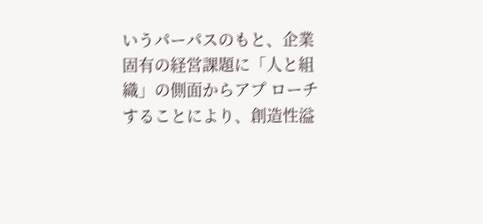いうパーパスのもと、企業固有の経営課題に「人と組織」の側面からアプ ローチすることにより、創造性溢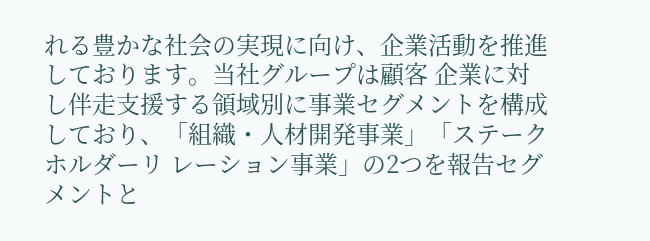れる豊かな社会の実現に向け、企業活動を推進しております。当社グループは顧客 企業に対し伴走支援する領域別に事業セグメントを構成しており、「組織・人材開発事業」「ステークホルダーリ レーション事業」の2つを報告セグメントと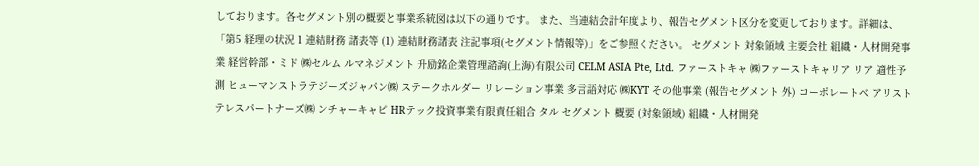しております。各セグメント別の概要と事業系統図は以下の通りです。 また、当連結会計年度より、報告セグメント区分を変更しております。詳細は、「第5 経理の状況 1 連結財務 諸表等 (1) 連結財務諸表 注記事項(セグメント情報等)」をご参照ください。 セグメント 対象領域 主要会社 組織・人材開発事 業 経営幹部・ミド ㈱セルム ルマネジメント 升励銘企業管理諮詢(上海)有限公司 CELM ASIA Pte, Ltd. ファーストキャ ㈱ファーストキャリア リア 適性予測 ヒューマンストラテジーズジャパン㈱ ステークホルダー リレーション事業 多言語対応 ㈱KYT その他事業 (報告セグメント 外) コーポレートベ アリストテレスパートナーズ㈱ ンチャーキャピ HRテック投資事業有限責任組合 タル セグメント 概要 (対象領域) 組織・人材開発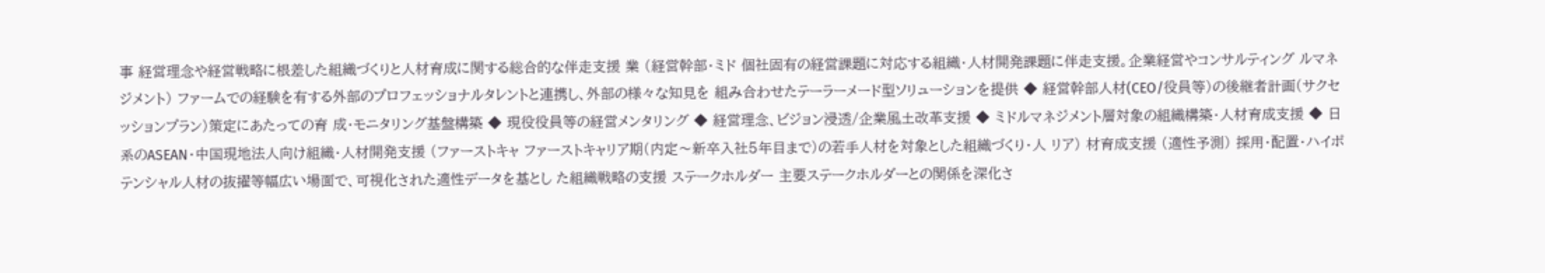事 経営理念や経営戦略に根差した組織づくりと人材育成に関する総合的な伴走支援 業 (経営幹部・ミド 個社固有の経営課題に対応する組織・人材開発課題に伴走支援。企業経営やコンサルティング ルマネジメント) ファームでの経験を有する外部のプロフェッショナルタレントと連携し、外部の様々な知見を 組み合わせたテーラーメード型ソリューションを提供 ◆ 経営幹部人材(CEO/役員等)の後継者計画(サクセッションプラン)策定にあたっての育 成・モニタリング基盤構築 ◆ 現役役員等の経営メンタリング ◆ 経営理念、ビジョン浸透/企業風土改革支援 ◆ ミドルマネジメント層対象の組織構築・人材育成支援 ◆ 日系のASEAN・中国現地法人向け組織・人材開発支援 (ファーストキャ ファーストキャリア期(内定〜新卒入社5年目まで)の若手人材を対象とした組織づくり・人 リア) 材育成支援 (適性予測) 採用・配置・ハイポテンシャル人材の抜擢等幅広い場面で、可視化された適性データを基とし た組織戦略の支援 ステークホルダー 主要ステークホルダーとの関係を深化さ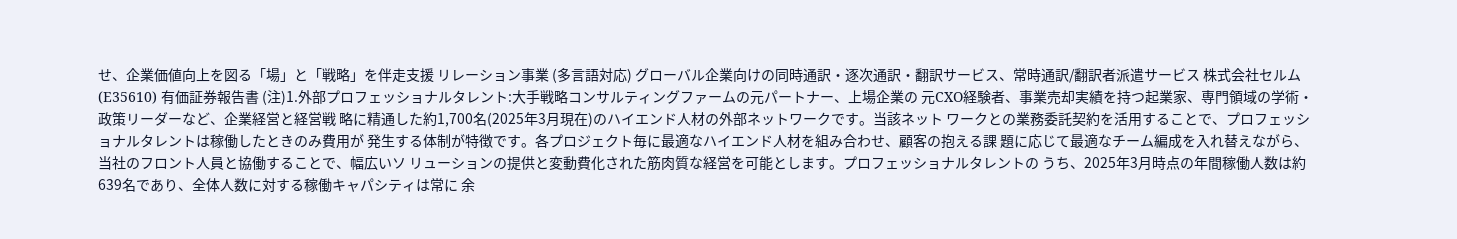せ、企業価値向上を図る「場」と「戦略」を伴走支援 リレーション事業 (多言語対応) グローバル企業向けの同時通訳・逐次通訳・翻訳サービス、常時通訳/翻訳者派遣サービス 株式会社セルム(E35610) 有価証券報告書 (注)1.外部プロフェッショナルタレント:大手戦略コンサルティングファームの元パートナー、上場企業の 元CXO経験者、事業売却実績を持つ起業家、専門領域の学術・政策リーダーなど、企業経営と経営戦 略に精通した約1,700名(2025年3月現在)のハイエンド人材の外部ネットワークです。当該ネット ワークとの業務委託契約を活用することで、プロフェッショナルタレントは稼働したときのみ費用が 発生する体制が特徴です。各プロジェクト毎に最適なハイエンド人材を組み合わせ、顧客の抱える課 題に応じて最適なチーム編成を入れ替えながら、当社のフロント人員と協働することで、幅広いソ リューションの提供と変動費化された筋肉質な経営を可能とします。プロフェッショナルタレントの うち、2025年3月時点の年間稼働人数は約639名であり、全体人数に対する稼働キャパシティは常に 余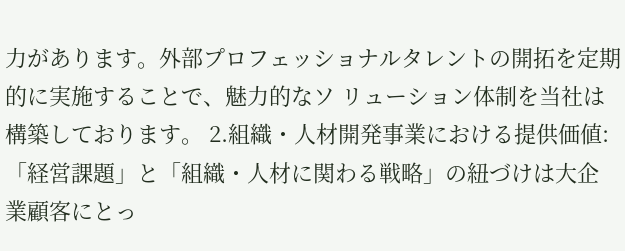力があります。外部プロフェッショナルタレントの開拓を定期的に実施することで、魅力的なソ リューション体制を当社は構築しております。 2.組織・人材開発事業における提供価値:「経営課題」と「組織・人材に関わる戦略」の紐づけは大企 業顧客にとっ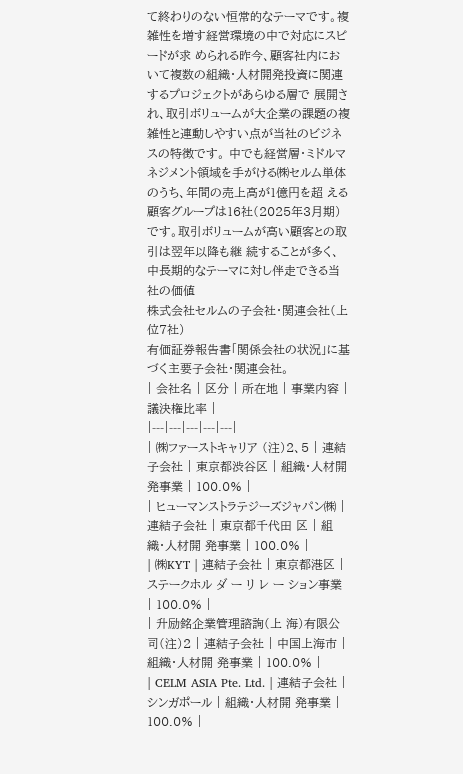て終わりのない恒常的なテーマです。複雑性を増す経営環境の中で対応にスピードが求 められる昨今、顧客社内において複数の組織・人材開発投資に関連するプロジェクトがあらゆる層で 展開され、取引ボリュームが大企業の課題の複雑性と連動しやすい点が当社のビジネスの特徴です。 中でも経営層・ミドルマネジメント領域を手がける㈱セルム単体のうち、年間の売上高が1億円を超 える顧客グループは16社(2025年3月期)です。取引ボリュームが高い顧客との取引は翌年以降も継 続することが多く、中長期的なテーマに対し伴走できる当社の価値
株式会社セルムの子会社・関連会社(上位7社)
有価証券報告書「関係会社の状況」に基づく主要子会社・関連会社。
| 会社名 | 区分 | 所在地 | 事業内容 | 議決権比率 |
|---|---|---|---|---|
| ㈱ファーストキャリア (注)2、5 | 連結子会社 | 東京都渋谷区 | 組織・人材開 発事業 | 100.0% |
| ヒューマンストラテジーズジャパン㈱ | 連結子会社 | 東京都千代田 区 | 組織・人材開 発事業 | 100.0% |
| ㈱KYT | 連結子会社 | 東京都港区 | ステークホル ダ ー リ レ ー ション事業 | 100.0% |
| 升励銘企業管理諮詢(上 海)有限公司(注)2 | 連結子会社 | 中国上海市 | 組織・人材開 発事業 | 100.0% |
| CELM ASIA Pte. Ltd. | 連結子会社 | シンガポール | 組織・人材開 発事業 | 100.0% |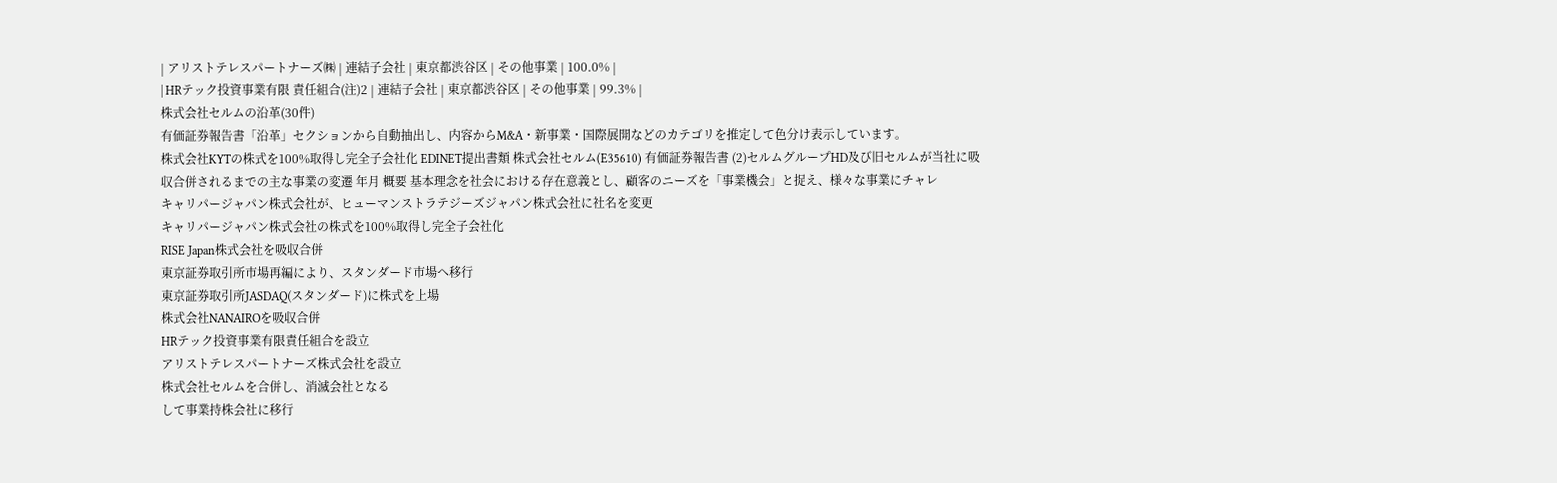| アリストテレスパートナーズ㈱ | 連結子会社 | 東京都渋谷区 | その他事業 | 100.0% |
| HRテック投資事業有限 責任組合(注)2 | 連結子会社 | 東京都渋谷区 | その他事業 | 99.3% |
株式会社セルムの沿革(30件)
有価証券報告書「沿革」セクションから自動抽出し、内容からM&A・新事業・国際展開などのカテゴリを推定して色分け表示しています。
株式会社KYTの株式を100%取得し完全子会社化 EDINET提出書類 株式会社セルム(E35610) 有価証券報告書 (2)セルムグループHD及び旧セルムが当社に吸収合併されるまでの主な事業の変遷 年月 概要 基本理念を社会における存在意義とし、顧客のニーズを「事業機会」と捉え、様々な事業にチャレ
キャリパージャパン株式会社が、ヒューマンストラテジーズジャパン株式会社に社名を変更
キャリパージャパン株式会社の株式を100%取得し完全子会社化
RISE Japan株式会社を吸収合併
東京証券取引所市場再編により、スタンダード市場へ移行
東京証券取引所JASDAQ(スタンダード)に株式を上場
株式会社NANAIROを吸収合併
HRテック投資事業有限責任組合を設立
アリストテレスパートナーズ株式会社を設立
株式会社セルムを合併し、消滅会社となる
して事業持株会社に移行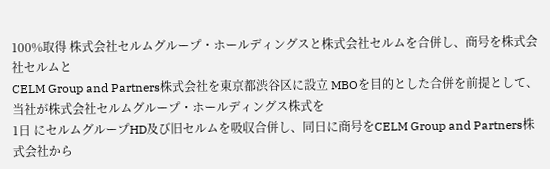100%取得 株式会社セルムグループ・ホールディングスと株式会社セルムを合併し、商号を株式会社セルムと
CELM Group and Partners株式会社を東京都渋谷区に設立 MBOを目的とした合併を前提として、当社が株式会社セルムグループ・ホールディングス株式を
1日 にセルムグループHD及び旧セルムを吸収合併し、同日に商号をCELM Group and Partners株式会社から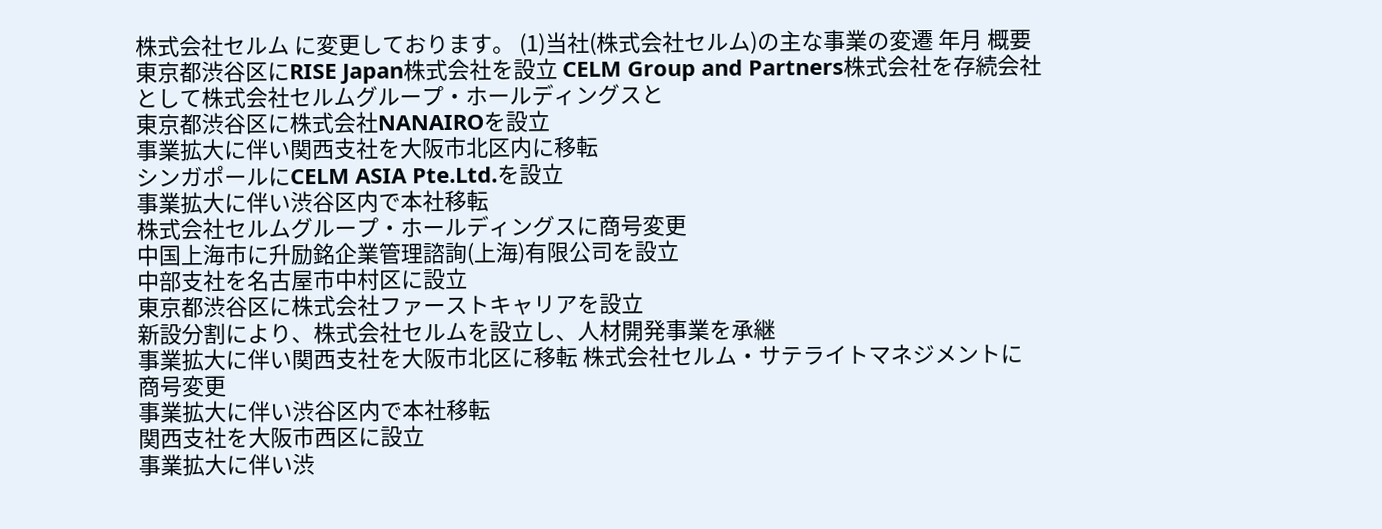株式会社セルム に変更しております。 (1)当社(株式会社セルム)の主な事業の変遷 年月 概要
東京都渋谷区にRISE Japan株式会社を設立 CELM Group and Partners株式会社を存続会社として株式会社セルムグループ・ホールディングスと
東京都渋谷区に株式会社NANAIROを設立
事業拡大に伴い関西支社を大阪市北区内に移転
シンガポールにCELM ASIA Pte.Ltd.を設立
事業拡大に伴い渋谷区内で本社移転
株式会社セルムグループ・ホールディングスに商号変更
中国上海市に升励銘企業管理諮詢(上海)有限公司を設立
中部支社を名古屋市中村区に設立
東京都渋谷区に株式会社ファーストキャリアを設立
新設分割により、株式会社セルムを設立し、人材開発事業を承継
事業拡大に伴い関西支社を大阪市北区に移転 株式会社セルム・サテライトマネジメントに商号変更
事業拡大に伴い渋谷区内で本社移転
関西支社を大阪市西区に設立
事業拡大に伴い渋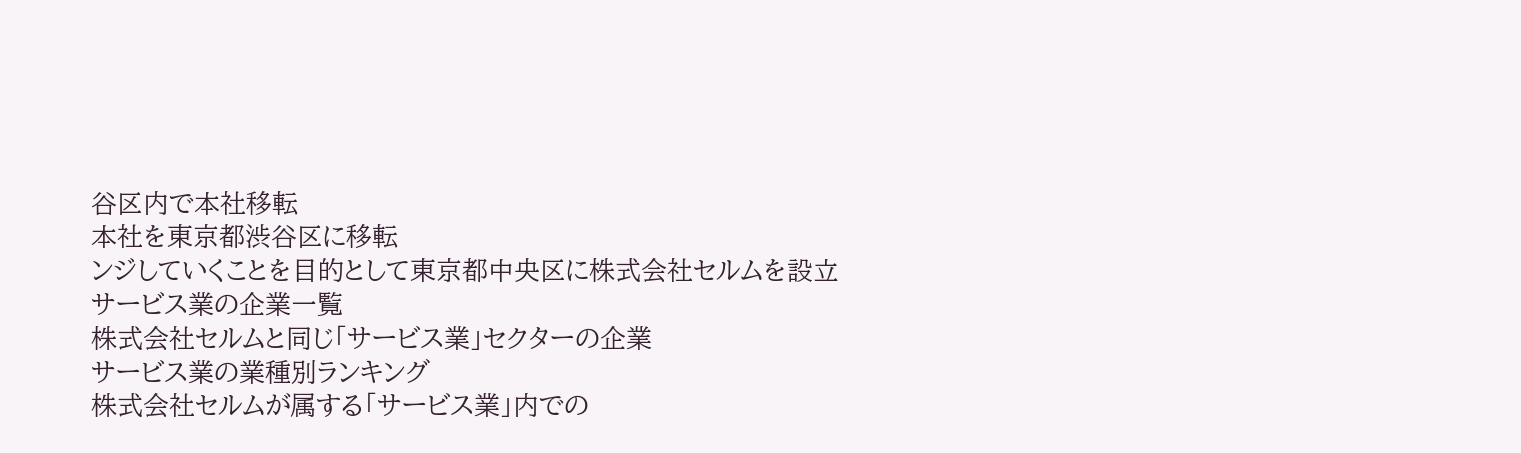谷区内で本社移転
本社を東京都渋谷区に移転
ンジしていくことを目的として東京都中央区に株式会社セルムを設立
サービス業の企業一覧
株式会社セルムと同じ「サービス業」セクターの企業
サービス業の業種別ランキング
株式会社セルムが属する「サービス業」内での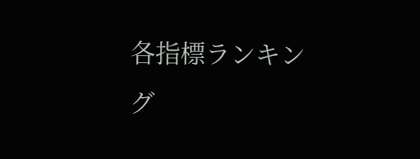各指標ランキング